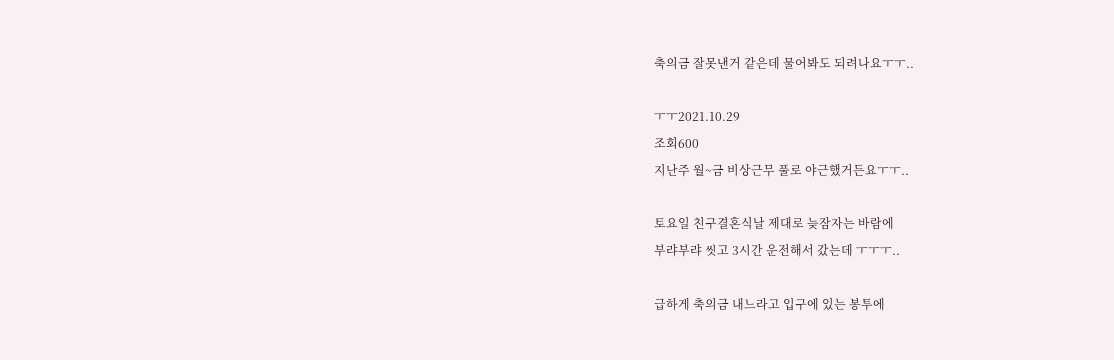축의금 잘못낸거 같은데 물어봐도 되려나요ㅜㅜ..

ㅜㅜ2021.10.29
조회600
지난주 월~금 비상근무 풀로 야근했거든요ㅜㅜ..

토요일 친구결혼식날 제대로 늦잠자는 바람에
부랴부랴 씻고 3시간 운전해서 갔는데 ㅜㅜㅜ..

급하게 축의금 내느라고 입구에 있는 봉투에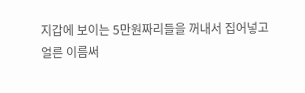지갑에 보이는 5만원짜리들을 꺼내서 집어넣고
얼른 이름써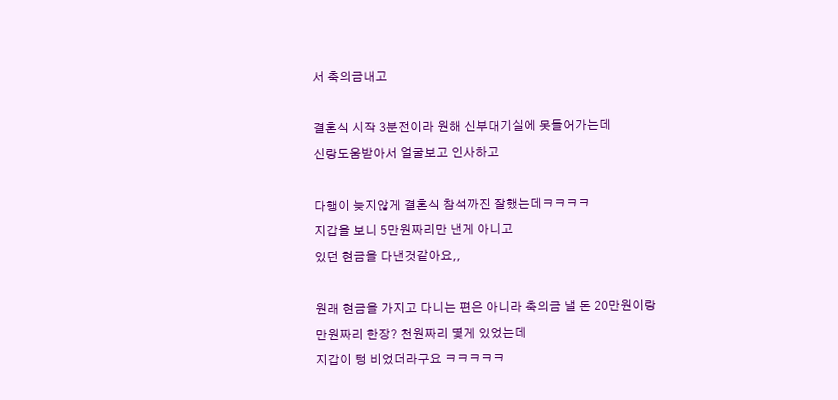서 축의금내고

결혼식 시작 3분전이라 원해 신부대기실에 못들어가는데
신랑도움받아서 얼굴보고 인사하고

다행이 늦지않게 결혼식 참석까진 잘했는데ㅋㅋㅋㅋ
지갑을 보니 5만원짜리만 낸게 아니고
있던 현금을 다낸것같아요,,

원래 현금을 가지고 다니는 편은 아니라 축의금 낼 돈 20만원이랑
만원짜리 한장? 천원짜리 몇게 있었는데
지갑이 텅 비었더라구요 ㅋㅋㅋㅋㅋ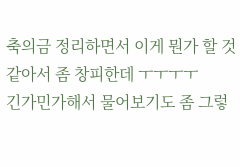축의금 정리하면서 이게 뭔가 할 것같아서 좀 창피한데 ㅜㅜㅜㅜ
긴가민가해서 물어보기도 좀 그렇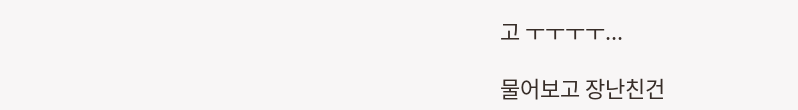고 ㅜㅜㅜㅜ...

물어보고 장난친건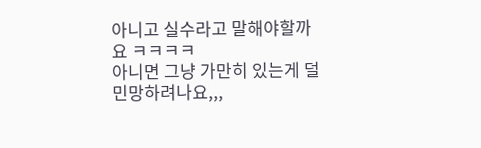아니고 실수라고 말해야할까요 ㅋㅋㅋㅋ
아니면 그냥 가만히 있는게 덜 민망하려나요,,,